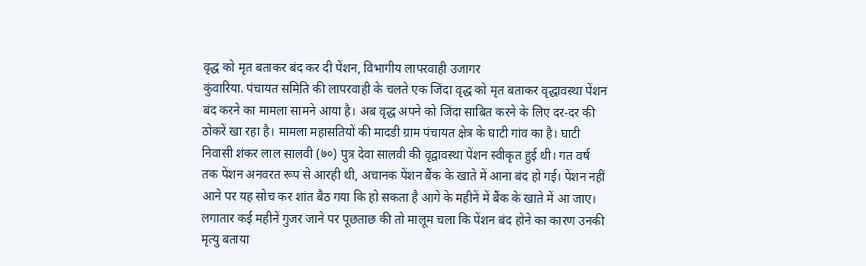वृद्ध को मृत बताकर बंद कर दी पेंशन, विभागीय लापरवाही उजागर
कुंवारिया. पंचायत समिति की लापरवाही के चलते एक जिंदा वृद्ध को मृत बताकर वृद्धावस्था पेंशन बंद करने का मामला सामने आया है। अब वृद्ध अपने को जिंदा साबित करने के लिए दर-दर की ठोकरें खा रहा है। मामला महासतियों की मादडी ग्राम पंचायत क्षेत्र के घाटी गांव का है। घाटी निवासी शंकर लाल सालवी (७०) पुत्र देवा सालवी की वृद्वावस्था पेंशन स्वीकृत हुई थी। गत वर्ष तक पेंशन अनवरत रूप से आरही थी, अचानक पेंशन बैंक के खाते में आना बंद हो गई। पेंशन नहीं आने पर यह सोच कर शांत बैठ गया कि हो सकता है आगे के महीनें में बैंक के खाते में आ जाए। लगातार कई महीनें गुजर जाने पर पूछताछ की तो मालूम चला कि पेंशन बंद होने का कारण उनकी मृत्यु बताया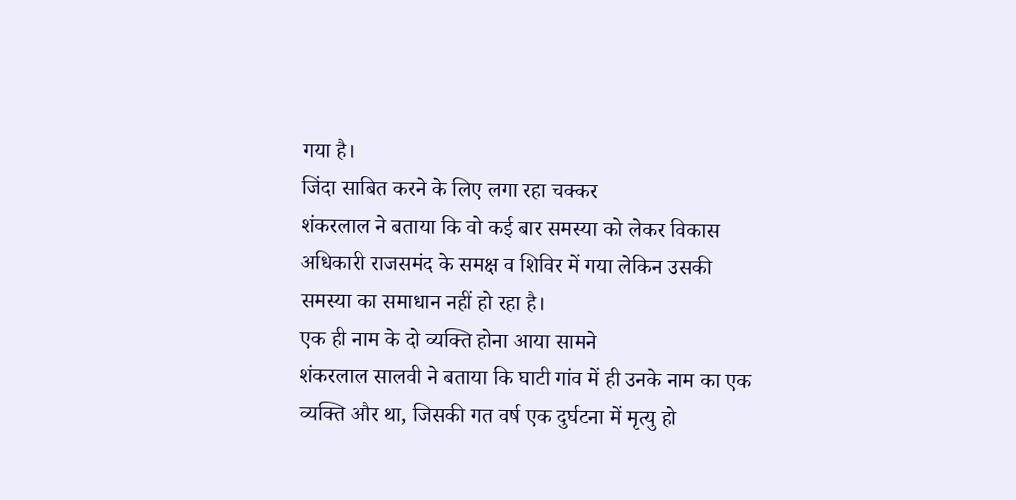गया है।
जिंदा साबित करने के लिए लगा रहा चक्कर
शंकरलाल ने बताया कि वो कई बार समस्या को लेकर विकास अधिकारी राजसमंद के समक्ष व शिविर में गया लेकिन उसकी समस्या का समाधान नहीं हो रहा है।
एक ही नाम के दो व्यक्ति होना आया सामने
शंकरलाल सालवी ने बताया कि घाटी गांव में ही उनके नाम का एक व्यक्ति और था, जिसकी गत वर्ष एक दुर्घटना में मृत्यु हो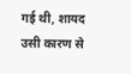गई थी, शायद उसी कारण से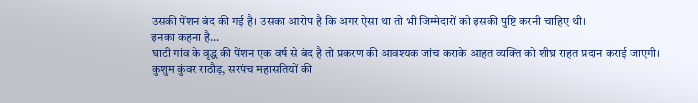उसकी पेंशन बंद की गई है। उसका आरोप है कि अगर ऐसा था तो भी जिम्मेदारों को इसकी पुष्टि करनी चाहिए थी।
इनका कहना है...
घाटी गांव के वृद्ध की पेंशन एक वर्ष से बंद है तो प्रकरण की आवश्यक जांच कराके आहत व्यक्ति को शीघ्र राहत प्रदान कराई जाएगी।
कुशुम कुंवर राठौड़, सरपंच महासतियों की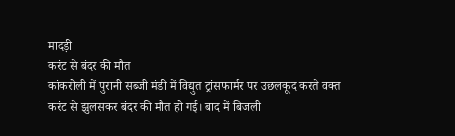मादड़ी
करंट से बंदर की मौत
कांकरोली में पुरानी सब्जी मंडी में विद्युत ट्रांसफार्मर पर उछलकूद करते वक्त करंट से झुलसकर बंदर की मौत हो गई। बाद में बिजली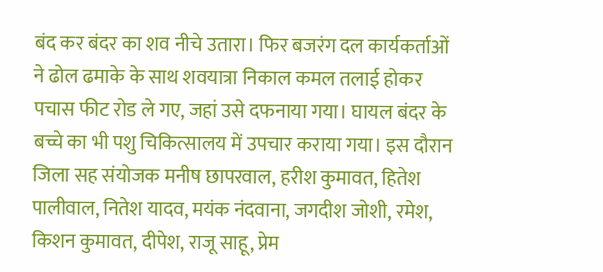बंद कर बंदर का शव नीचे उतारा। फिर बजरंग दल कार्यकर्ताओं ने ढोल ढमाके के साथ शवयात्रा निकाल कमल तलाई होकर पचास फीट रोड ले गए, जहां उसे दफनाया गया। घायल बंदर के बच्चे का भी पशु चिकित्सालय में उपचार कराया गया। इस दौरान जिला सह संयोजक मनीष छापरवाल, हरीश कुमावत, हितेश पालीवाल, नितेश यादव, मयंक नंदवाना, जगदीश जोशी, रमेश, किशन कुमावत, दीपेश, राजू साहू, प्रेम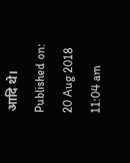आदि थे।
Published on:
20 Aug 2018 11:04 am